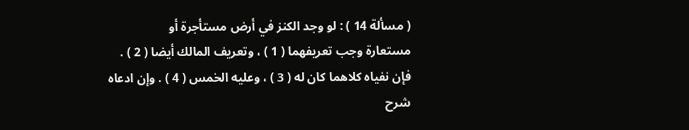( مسألة 14 ) : لو وجد الكنز في أرض مستأجرة أو
مستعارة وجب تعريفهما ( 1 ) ، وتعريف المالك أيضا ( 2 ) .
فإن نفياه كلاهما كان له ( 3 ) ، وعليه الخمس ( 4 ) . وإن ادعاه
شرح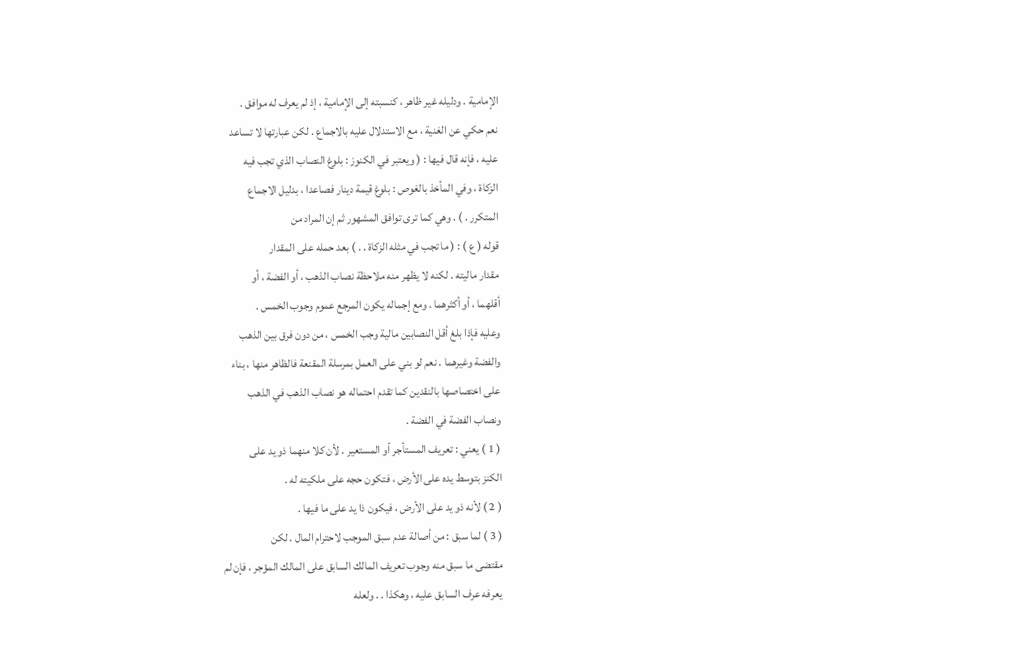الإمامية . ودليله غير ظاهر ، كنسبته إلى الإمامية ، إذ لم يعرف له موافق .
نعم حكي عن الغنية ، مع الاستدلال عليه بالاجماع . لكن عبارتها لا تساعد
عليه ، فإنه قال فيها : ( ويعتبر في الكنوز : بلوغ النصاب الذي تجب فيه
الزكاة ، وفي المأخذ بالغوص : بلوغ قيمة دينار فصاعدا ، بدليل الاجماع
المتكرر . ) . وهي كما ترى توافق المشهور ثم إن المراد من
قوله ( ع ) : ( ما تجب في مثله الزكاة . . ) بعد حمله على المقدار
مقدار ماليته . لكنه لا يظهر منه ملاحظة نصاب الذهب ، أو الفضة ، أو
أقلهما ، أو أكثرهما . ومع إجماله يكون المرجع عموم وجوب الخمس .
وعليه فإذا بلغ أقل النصابين مالية وجب الخمس ، من دون فرق بين الذهب
والفضة وغيرهما . نعم لو بني على العمل بمرسلة المقنعة فالظاهر منها ، بناء
على اختصاصها بالنقدين كما تقدم احتماله هو نصاب الذهب في الذهب
ونصاب الفضة في الفضة .
( 1 ) يعني : تعريف المستأجر أو المستعير . لأن كلا منهما ذو يد على
الكنز بتوسط يده على الأرض ، فتكون حجه على ملكيته له .
( 2 ) لأنه ذو يد على الأرض ، فيكون ذا يد على ما فيها .
( 3 ) لما سبق : من أصالة عدم سبق الموجب لاحترام المال . لكن
مقتضى ما سبق منه وجوب تعريف المالك السابق على المالك المؤجر ، فإن لم
يعرفه عرف السابق عليه ، وهكذا . . ولعله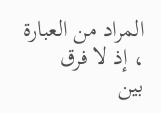المراد من العبارة ، إذ لا فرق
بين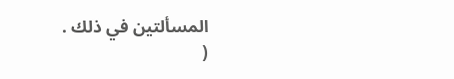المسألتين في ذلك .
(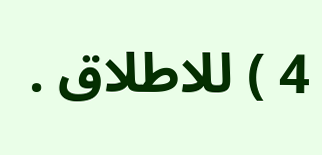4 ) للاطلاق .